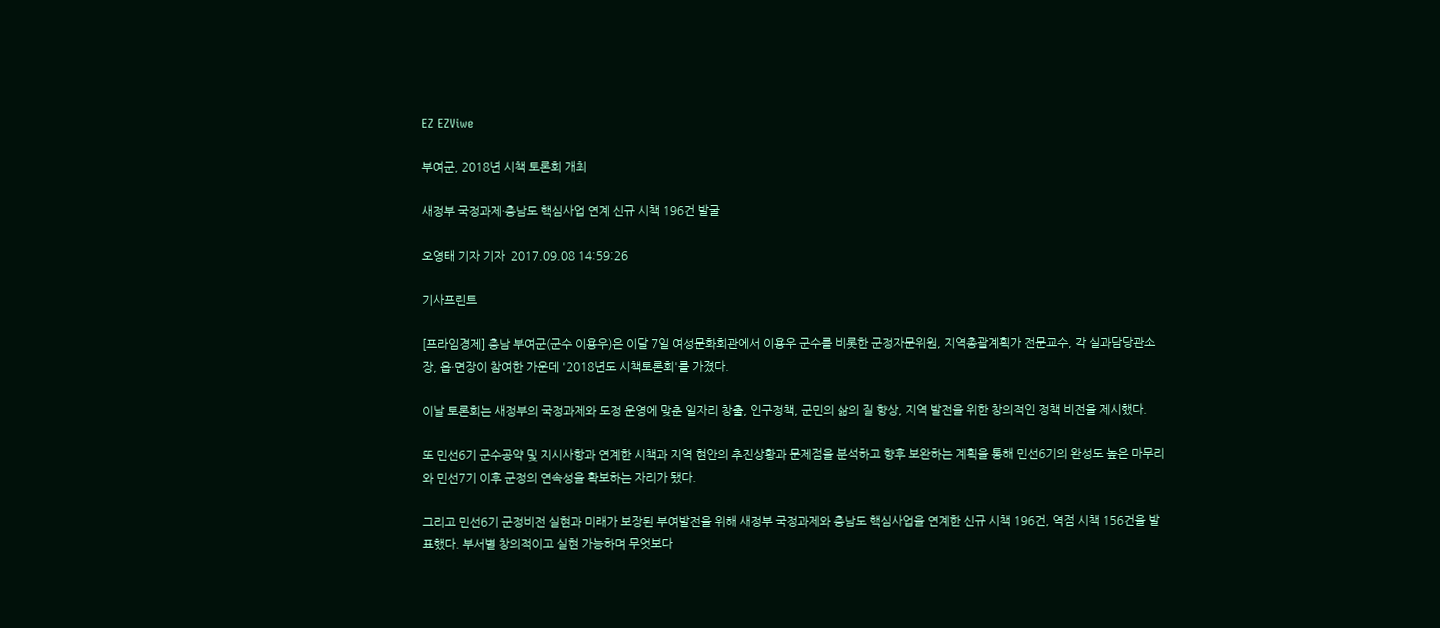EZ EZViwe

부여군, 2018년 시책 토론회 개최

새정부 국정과제·충남도 핵심사업 연계 신규 시책 196건 발굴

오영태 기자 기자  2017.09.08 14:59:26

기사프린트

[프라임경제] 충남 부여군(군수 이용우)은 이달 7일 여성문화회관에서 이용우 군수를 비롯한 군정자문위원, 지역총괄계획가 전문교수, 각 실과담당관소장, 읍·면장이 참여한 가운데 '2018년도 시책토론회'를 가졌다.

이날 토론회는 새정부의 국정과제와 도정 운영에 맞춘 일자리 창출, 인구정책, 군민의 삶의 질 향상, 지역 발전을 위한 창의적인 정책 비전을 제시했다.

또 민선6기 군수공약 및 지시사항과 연계한 시책과 지역 현안의 추진상황과 문제점을 분석하고 향후 보완하는 계획을 통해 민선6기의 완성도 높은 마무리와 민선7기 이후 군정의 연속성을 확보하는 자리가 됐다.

그리고 민선6기 군정비전 실현과 미래가 보장된 부여발전을 위해 새정부 국정과제와 충남도 핵심사업을 연계한 신규 시책 196건, 역점 시책 156건을 발표했다. 부서별 창의적이고 실현 가능하며 무엇보다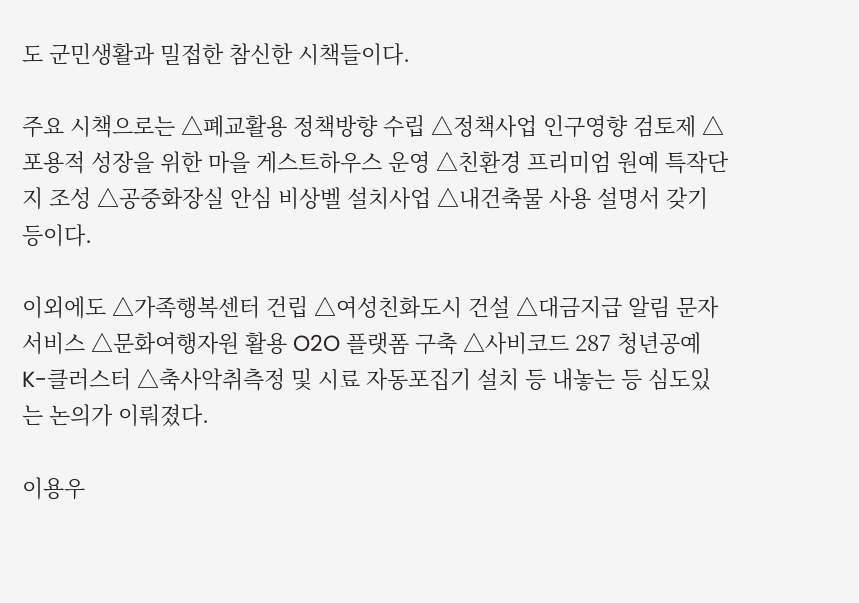도 군민생활과 밀접한 참신한 시책들이다.

주요 시책으로는 △폐교활용 정책방향 수립 △정책사업 인구영향 검토제 △포용적 성장을 위한 마을 게스트하우스 운영 △친환경 프리미엄 원예 특작단지 조성 △공중화장실 안심 비상벨 설치사업 △내건축물 사용 설명서 갖기 등이다.

이외에도 △가족행복센터 건립 △여성친화도시 건설 △대금지급 알림 문자서비스 △문화여행자원 활용 O2O 플랫폼 구축 △사비코드 287 청년공예 K-클러스터 △축사악취측정 및 시료 자동포집기 설치 등 내놓는 등 심도있는 논의가 이뤄졌다.

이용우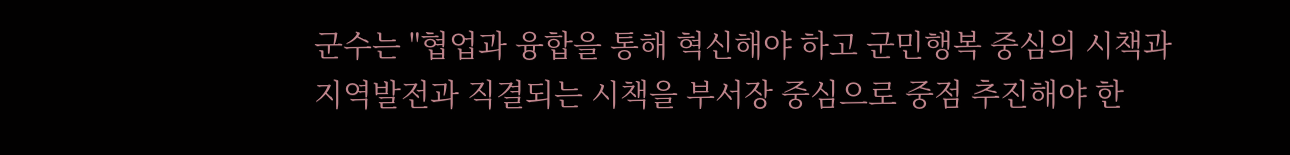군수는 "협업과 융합을 통해 혁신해야 하고 군민행복 중심의 시책과 지역발전과 직결되는 시책을 부서장 중심으로 중점 추진해야 한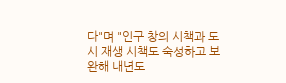다"며 "인구 창의 시책과 도시 재생 시책도 숙성하고 보완해 내년도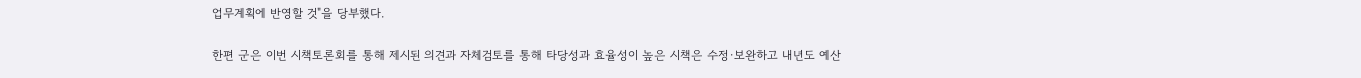업무계획에 반영할 것"을 당부했다.

한편 군은 이번 시책토론회를 통해 제시된 의견과 자체검토를 통해 타당성과 효율성이 높은 시책은 수정·보완하고 내년도 예산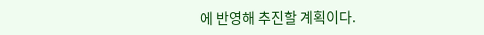에 반영해 추진할 계획이다.